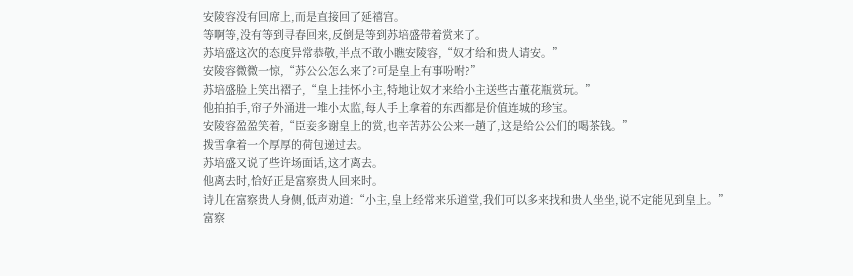安陵容没有回席上,而是直接回了延禧宫。
等啊等,没有等到寻春回来,反倒是等到苏培盛带着赏来了。
苏培盛这次的态度异常恭敬,半点不敢小瞧安陵容,“奴才给和贵人请安。”
安陵容微微一惊,“苏公公怎么来了?可是皇上有事吩咐?”
苏培盛脸上笑出褶子,“皇上挂怀小主,特地让奴才来给小主送些古董花瓶赏玩。”
他拍拍手,帘子外涌进一堆小太监,每人手上拿着的东西都是价值连城的珍宝。
安陵容盈盈笑着,“臣妾多谢皇上的赏,也辛苦苏公公来一趟了,这是给公公们的喝茶钱。”
拨雪拿着一个厚厚的荷包递过去。
苏培盛又说了些许场面话,这才离去。
他离去时,恰好正是富察贵人回来时。
诗儿在富察贵人身侧,低声劝道:“小主,皇上经常来乐道堂,我们可以多来找和贵人坐坐,说不定能见到皇上。”
富察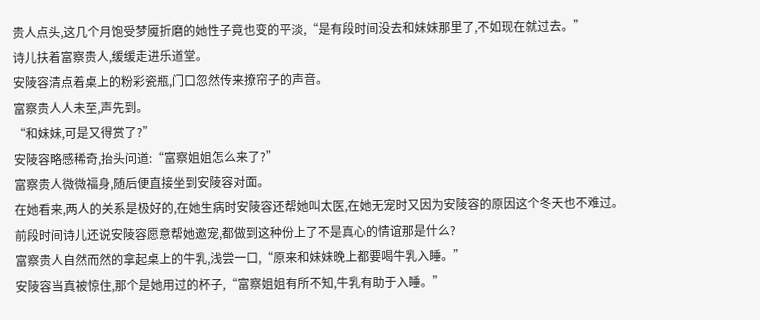贵人点头,这几个月饱受梦魇折磨的她性子竟也变的平淡,“是有段时间没去和妹妹那里了,不如现在就过去。”
诗儿扶着富察贵人,缓缓走进乐道堂。
安陵容清点着桌上的粉彩瓷瓶,门口忽然传来撩帘子的声音。
富察贵人人未至,声先到。
“和妹妹,可是又得赏了?”
安陵容略感稀奇,抬头问道:“富察姐姐怎么来了?”
富察贵人微微福身,随后便直接坐到安陵容对面。
在她看来,两人的关系是极好的,在她生病时安陵容还帮她叫太医,在她无宠时又因为安陵容的原因这个冬天也不难过。
前段时间诗儿还说安陵容愿意帮她邀宠,都做到这种份上了不是真心的情谊那是什么?
富察贵人自然而然的拿起桌上的牛乳,浅尝一口,“原来和妹妹晚上都要喝牛乳入睡。”
安陵容当真被惊住,那个是她用过的杯子,“富察姐姐有所不知,牛乳有助于入睡。”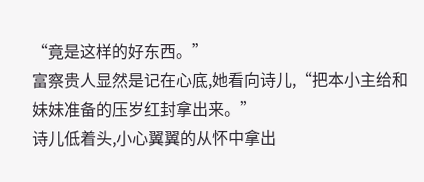“竟是这样的好东西。”
富察贵人显然是记在心底,她看向诗儿,“把本小主给和妹妹准备的压岁红封拿出来。”
诗儿低着头,小心翼翼的从怀中拿出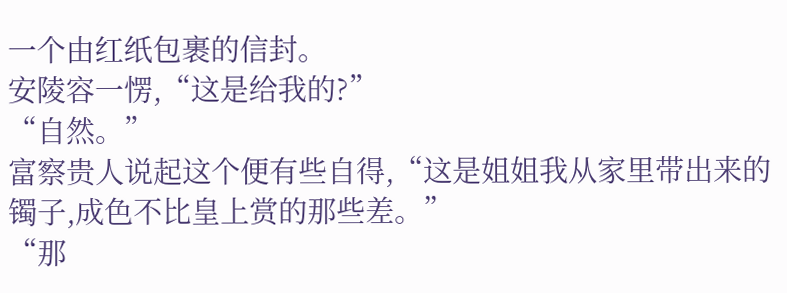一个由红纸包裹的信封。
安陵容一愣,“这是给我的?”
“自然。”
富察贵人说起这个便有些自得,“这是姐姐我从家里带出来的镯子,成色不比皇上赏的那些差。”
“那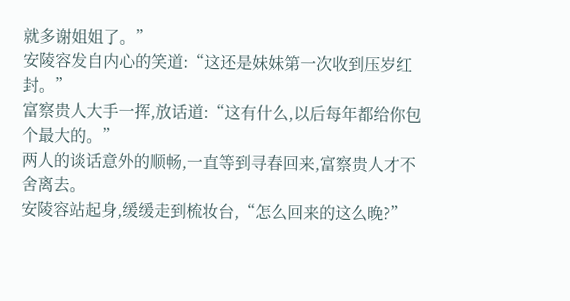就多谢姐姐了。”
安陵容发自内心的笑道:“这还是妹妹第一次收到压岁红封。”
富察贵人大手一挥,放话道:“这有什么,以后每年都给你包个最大的。”
两人的谈话意外的顺畅,一直等到寻春回来,富察贵人才不舍离去。
安陵容站起身,缓缓走到梳妆台,“怎么回来的这么晚?”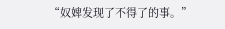“奴婢发现了不得了的事。”